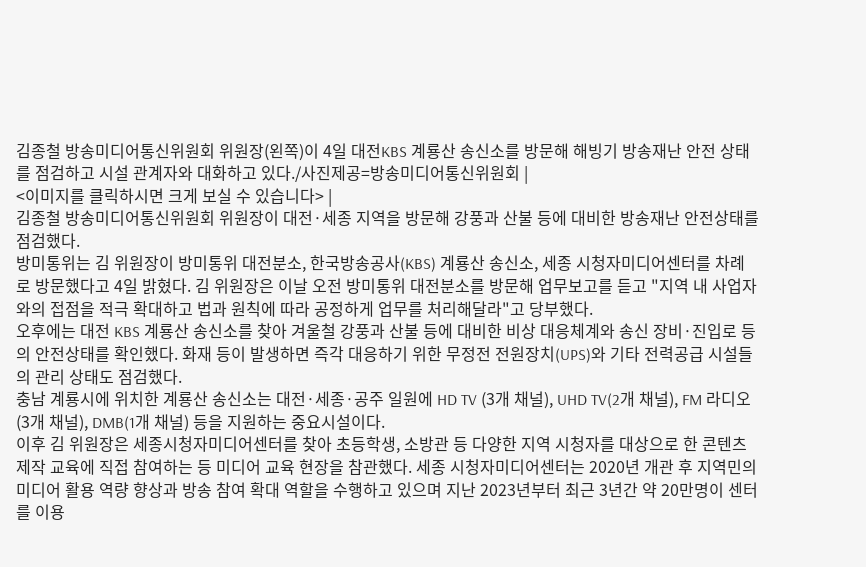김종철 방송미디어통신위원회 위원장(왼쪽)이 4일 대전KBS 계룡산 송신소를 방문해 해빙기 방송재난 안전 상태를 점검하고 시설 관계자와 대화하고 있다./사진제공=방송미디어통신위원회 |
<이미지를 클릭하시면 크게 보실 수 있습니다> |
김종철 방송미디어통신위원회 위원장이 대전·세종 지역을 방문해 강풍과 산불 등에 대비한 방송재난 안전상태를 점검했다.
방미통위는 김 위원장이 방미통위 대전분소, 한국방송공사(KBS) 계룡산 송신소, 세종 시청자미디어센터를 차례로 방문했다고 4일 밝혔다. 김 위원장은 이날 오전 방미통위 대전분소를 방문해 업무보고를 듣고 "지역 내 사업자와의 접점을 적극 확대하고 법과 원칙에 따라 공정하게 업무를 처리해달라"고 당부했다.
오후에는 대전 KBS 계룡산 송신소를 찾아 겨울철 강풍과 산불 등에 대비한 비상 대응체계와 송신 장비·진입로 등의 안전상태를 확인했다. 화재 등이 발생하면 즉각 대응하기 위한 무정전 전원장치(UPS)와 기타 전력공급 시설들의 관리 상태도 점검했다.
충남 계룡시에 위치한 계룡산 송신소는 대전·세종·공주 일원에 HD TV (3개 채널), UHD TV(2개 채널), FM 라디오(3개 채널), DMB(1개 채널) 등을 지원하는 중요시설이다.
이후 김 위원장은 세종시청자미디어센터를 찾아 초등학생, 소방관 등 다양한 지역 시청자를 대상으로 한 콘텐츠 제작 교육에 직접 참여하는 등 미디어 교육 현장을 참관했다. 세종 시청자미디어센터는 2020년 개관 후 지역민의 미디어 활용 역량 향상과 방송 참여 확대 역할을 수행하고 있으며 지난 2023년부터 최근 3년간 약 20만명이 센터를 이용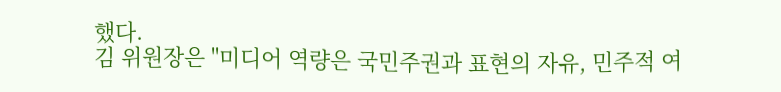했다.
김 위원장은 "미디어 역량은 국민주권과 표현의 자유, 민주적 여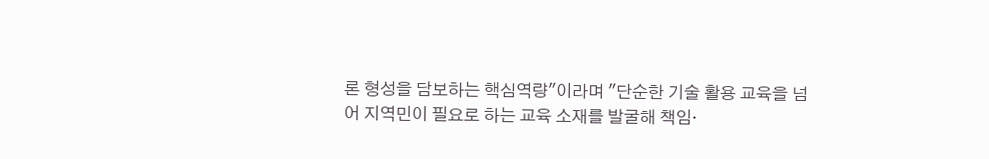론 형성을 담보하는 핵심역량"이라며 "단순한 기술 활용 교육을 넘어 지역민이 필요로 하는 교육 소재를 발굴해 책임·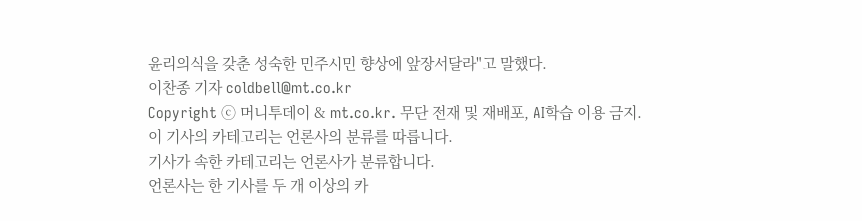윤리의식을 갖춘 성숙한 민주시민 향상에 앞장서달라"고 말했다.
이찬종 기자 coldbell@mt.co.kr
Copyright ⓒ 머니투데이 & mt.co.kr. 무단 전재 및 재배포, AI학습 이용 금지.
이 기사의 카테고리는 언론사의 분류를 따릅니다.
기사가 속한 카테고리는 언론사가 분류합니다.
언론사는 한 기사를 두 개 이상의 카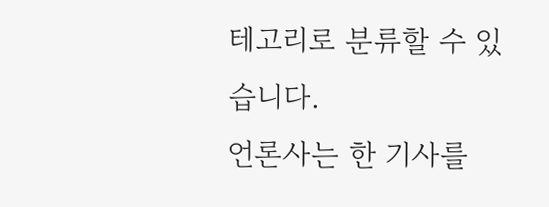테고리로 분류할 수 있습니다.
언론사는 한 기사를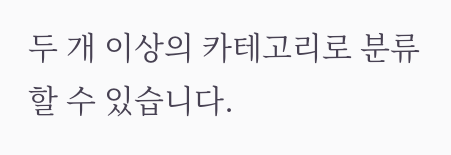두 개 이상의 카테고리로 분류할 수 있습니다.